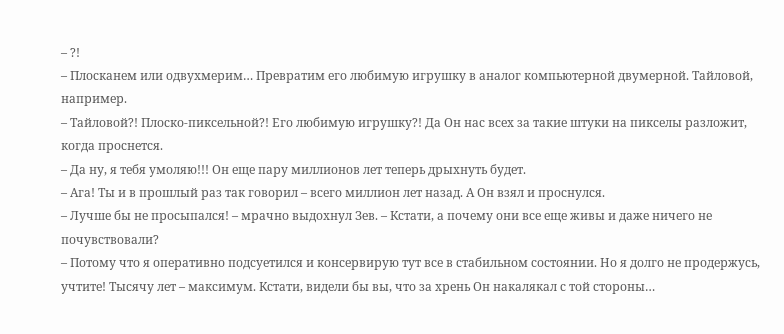– ?!
– Плосканем или одвухмерим… Превратим его любимую игрушку в аналог компьютерной двумерной. Тайловой, например.
– Тайловой?! Плоско-пиксельной?! Его любимую игрушку?! Да Он нас всех за такие штуки на пикселы разложит, когда проснется.
– Да ну, я тебя умоляю!!! Он еще пару миллионов лет теперь дрыхнуть будет.
– Ага! Ты и в прошлый раз так говорил – всего миллион лет назад. А Он взял и проснулся.
– Лучше бы не просыпался! – мрачно выдохнул Зев. – Кстати, а почему они все еще живы и даже ничего не почувствовали?
– Потому что я оперативно подсуетился и консервирую тут все в стабильном состоянии. Но я долго не продержусь, учтите! Тысячу лет – максимум. Кстати, видели бы вы, что за хрень Он накалякал с той стороны…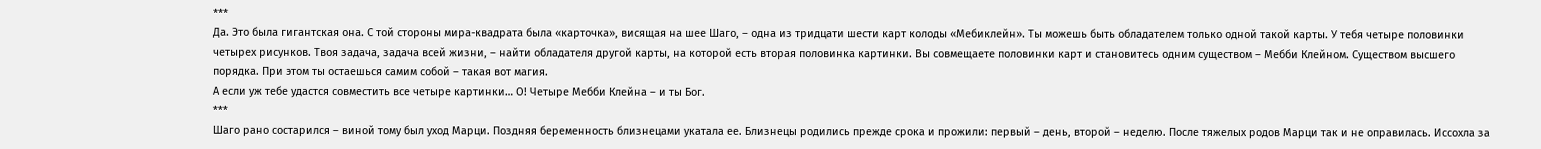***
Да. Это была гигантская она. С той стороны мира-квадрата была «карточка», висящая на шее Шаго, – одна из тридцати шести карт колоды «Мебиклейн». Ты можешь быть обладателем только одной такой карты. У тебя четыре половинки четырех рисунков. Твоя задача, задача всей жизни, – найти обладателя другой карты, на которой есть вторая половинка картинки. Вы совмещаете половинки карт и становитесь одним существом – Мебби Клейном. Существом высшего порядка. При этом ты остаешься самим собой – такая вот магия.
А если уж тебе удастся совместить все четыре картинки… О! Четыре Мебби Клейна – и ты Бог.
***
Шаго рано состарился – виной тому был уход Марци. Поздняя беременность близнецами укатала ее. Близнецы родились прежде срока и прожили: первый – день, второй – неделю. После тяжелых родов Марци так и не оправилась. Иссохла за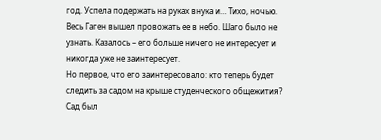год. Успела подержать на руках внука и… Тихо, ночью.
Весь Гаген вышел провожать ее в небо. Шаго было не узнать. Казалось – его больше ничего не интересует и никогда уже не заинтересует.
Но первое, что его заинтересовало: кто теперь будет следить за садом на крыше студенческого общежития? Сад был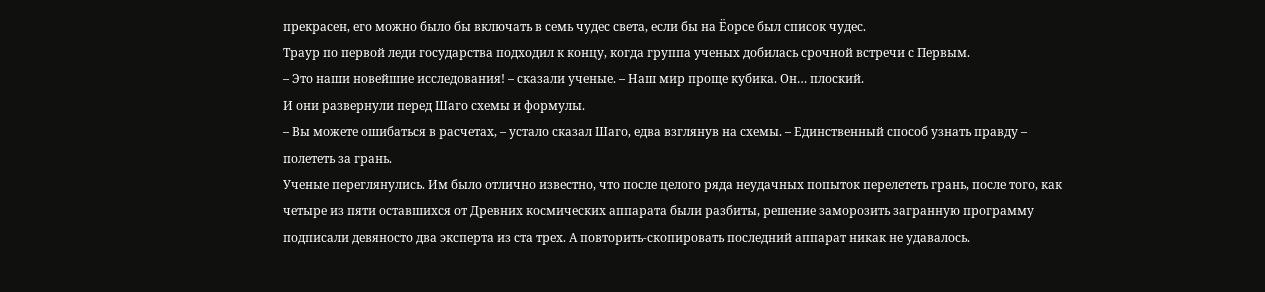прекрасен, его можно было бы включать в семь чудес света, если бы на Ёорсе был список чудес.
Траур по первой леди государства подходил к концу, когда группа ученых добилась срочной встречи с Первым.
– Это наши новейшие исследования! – сказали ученые. – Наш мир проще кубика. Он… плоский.
И они развернули перед Шаго схемы и формулы.
– Вы можете ошибаться в расчетах, – устало сказал Шаго, едва взглянув на схемы. – Единственный способ узнать правду – полететь за грань.
Ученые переглянулись. Им было отлично известно, что после целого ряда неудачных попыток перелететь грань, после того, как четыре из пяти оставшихся от Древних космических аппарата были разбиты, решение заморозить загранную программу подписали девяносто два эксперта из ста трех. А повторить-скопировать последний аппарат никак не удавалось.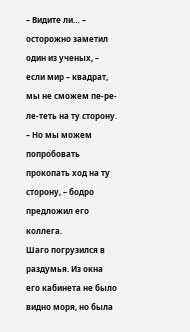– Видите ли… – осторожно заметил один из ученых, – если мир – квадрат, мы не сможем пе-ре-ле-теть на ту сторону.
– Но мы можем попробовать прокопать ход на ту сторону, – бодро предложил его коллега.
Шаго погрузился в раздумья. Из окна его кабинета не было видно моря, но была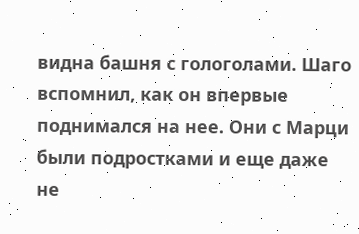видна башня с гологолами. Шаго вспомнил, как он впервые поднимался на нее. Они с Марци были подростками и еще даже не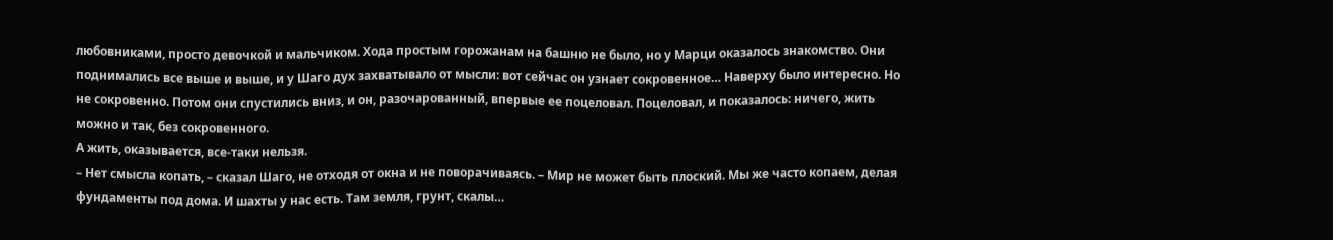любовниками, просто девочкой и мальчиком. Хода простым горожанам на башню не было, но у Марци оказалось знакомство. Они поднимались все выше и выше, и у Шаго дух захватывало от мысли: вот сейчас он узнает сокровенное… Наверху было интересно. Но не сокровенно. Потом они спустились вниз, и он, разочарованный, впервые ее поцеловал. Поцеловал, и показалось: ничего, жить можно и так, без сокровенного.
А жить, оказывается, все-таки нельзя.
– Нет смысла копать, – сказал Шаго, не отходя от окна и не поворачиваясь. – Мир не может быть плоский. Мы же часто копаем, делая фундаменты под дома. И шахты у нас есть. Там земля, грунт, скалы…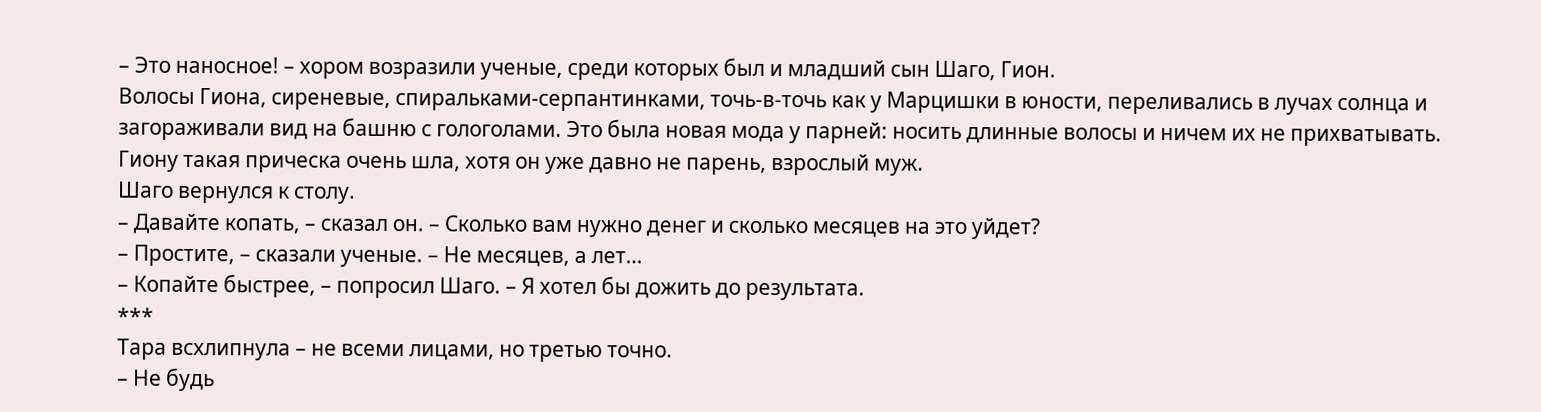– Это наносное! – хором возразили ученые, среди которых был и младший сын Шаго, Гион.
Волосы Гиона, сиреневые, спиральками-серпантинками, точь-в-точь как у Марцишки в юности, переливались в лучах солнца и загораживали вид на башню с гологолами. Это была новая мода у парней: носить длинные волосы и ничем их не прихватывать. Гиону такая прическа очень шла, хотя он уже давно не парень, взрослый муж.
Шаго вернулся к столу.
– Давайте копать, – сказал он. – Сколько вам нужно денег и сколько месяцев на это уйдет?
– Простите, – сказали ученые. – Не месяцев, а лет…
– Копайте быстрее, – попросил Шаго. – Я хотел бы дожить до результата.
***
Тара всхлипнула – не всеми лицами, но третью точно.
– Не будь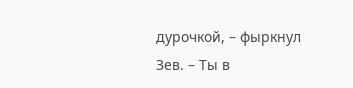дурочкой, – фыркнул Зев. – Ты в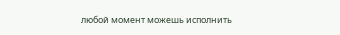любой момент можешь исполнить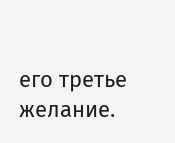его третье желание.